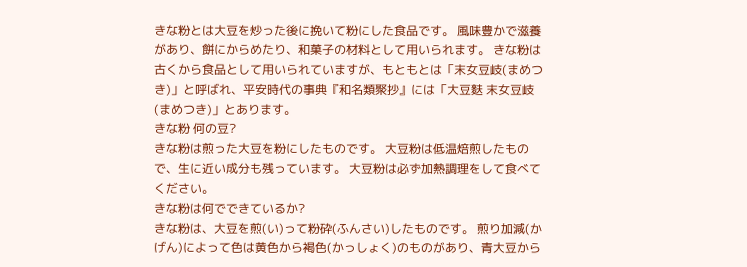きな粉とは大豆を炒った後に挽いて粉にした食品です。 風味豊かで滋養があり、餅にからめたり、和菓子の材料として用いられます。 きな粉は古くから食品として用いられていますが、もともとは「末女豆岐(まめつき)」と呼ばれ、平安時代の事典『和名類聚抄』には「大豆麩 末女豆岐(まめつき)」とあります。
きな粉 何の豆?
きな粉は煎った大豆を粉にしたものです。 大豆粉は低温焙煎したもので、生に近い成分も残っています。 大豆粉は必ず加熱調理をして食べてください。
きな粉は何でできているか?
きな粉は、大豆を煎(い)って粉砕(ふんさい)したものです。 煎り加減(かげん)によって色は黄色から褐色(かっしょく)のものがあり、青大豆から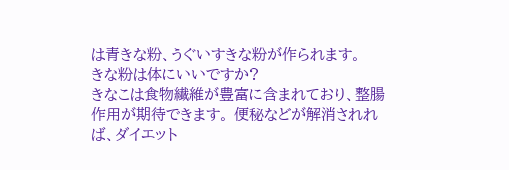は青きな粉、うぐいすきな粉が作られます。
きな粉は体にいいですか?
きなこは食物繊維が豊富に含まれており、整腸作用が期待できます。 便秘などが解消されれば、ダイエット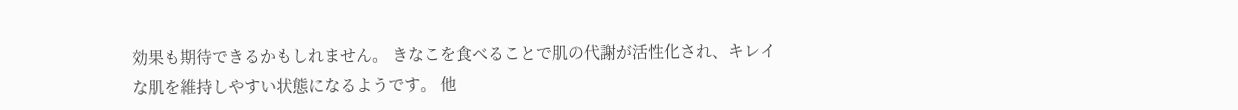効果も期待できるかもしれません。 きなこを食べることで肌の代謝が活性化され、キレイな肌を維持しやすい状態になるようです。 他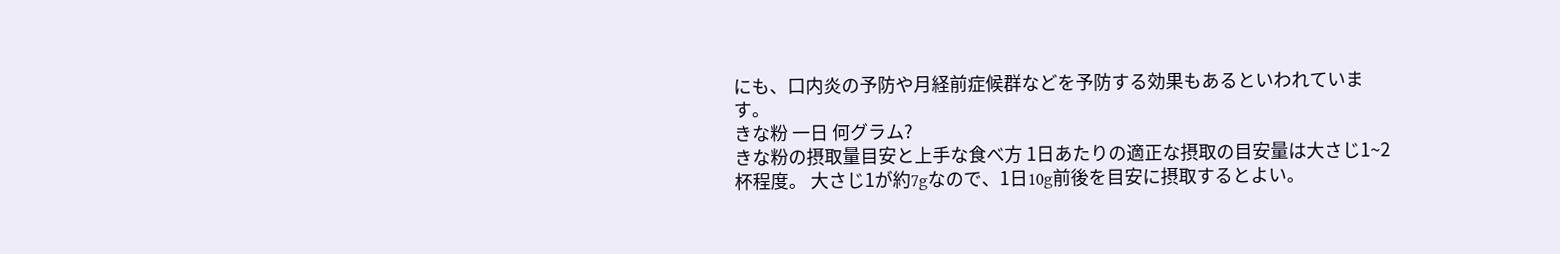にも、口内炎の予防や月経前症候群などを予防する効果もあるといわれています。
きな粉 一日 何グラム?
きな粉の摂取量目安と上手な食べ方 1日あたりの適正な摂取の目安量は大さじ1~2杯程度。 大さじ1が約7gなので、1日10g前後を目安に摂取するとよい。